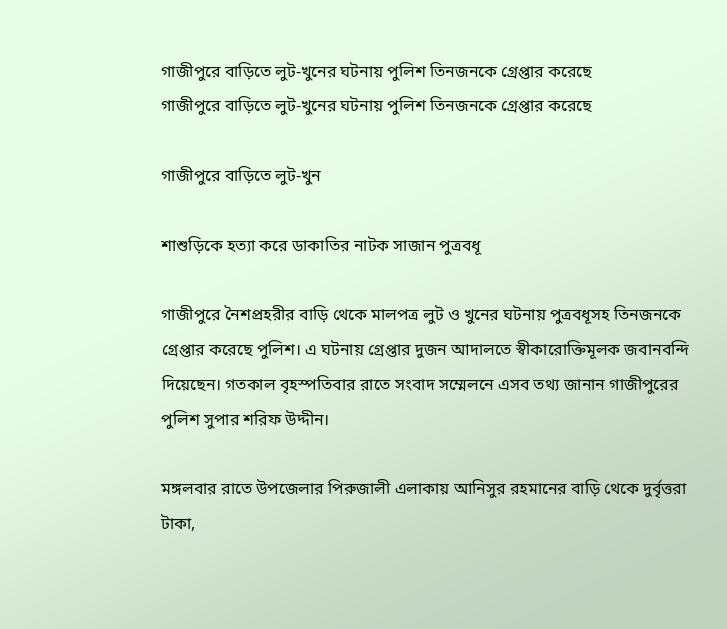গাজীপুরে বাড়িতে লুট-খুনের ঘটনায় পুলিশ তিনজনকে গ্রেপ্তার করেছে
গাজীপুরে বাড়িতে লুট-খুনের ঘটনায় পুলিশ তিনজনকে গ্রেপ্তার করেছে

গাজীপুরে বাড়িতে লুট-খুন

শাশুড়িকে হত্যা করে ডাকাতির নাটক সাজান পুত্রবধূ

গাজীপুরে নৈশপ্রহরীর বাড়ি থেকে মালপত্র লুট ও খুনের ঘটনায় পুত্রবধূসহ তিনজনকে গ্রেপ্তার করেছে পুলিশ। এ ঘটনায় গ্রেপ্তার দুজন আদালতে স্বীকারোক্তিমূলক জবানবন্দি দিয়েছেন। গতকাল বৃহস্পতিবার রাতে সংবাদ সম্মেলনে এসব তথ্য জানান গাজীপুরের পুলিশ সুপার শরিফ উদ্দীন।

মঙ্গলবার রাতে উপজেলার পিরুজালী এলাকায় আনিসুর রহমানের বাড়ি থেকে দুর্বৃত্তরা টাকা,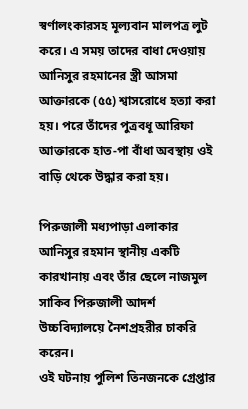স্বর্ণালংকারসহ মূল্যবান মালপত্র লুট করে। এ সময় তাদের বাধা দেওয়ায় আনিসুর রহমানের স্ত্রী আসমা আক্তারকে (৫৫) শ্বাসরোধে হত্যা করা হয়। পরে তাঁদের পুত্রবধূ আরিফা আক্তারকে হাত-পা বাঁধা অবস্থায় ওই বাড়ি থেকে উদ্ধার করা হয়।

পিরুজালী মধ্যপাড়া এলাকার আনিসুর রহমান স্থানীয় একটি কারখানায় এবং তাঁর ছেলে নাজমুল সাকিব পিরুজালী আদর্শ উচ্চবিদ্যালয়ে নৈশপ্রহরীর চাকরি করেন।
ওই ঘটনায় পুলিশ তিনজনকে গ্রেপ্তার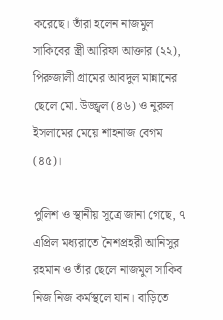করেছে। তাঁরা হলেন নাজমুল সাকিবের স্ত্রী আরিফা আক্তার (২২), পিরুজালী গ্রামের আবদুল মান্নানের ছেলে মো. উজ্জ্বল (৪৬) ও নুরুল ইসলামের মেয়ে শাহনাজ বেগম (৪৫)।

পুলিশ ও স্থানীয় সূত্রে জানা গেছে, ৭ এপ্রিল মধ্যরাতে নৈশপ্রহরী আনিসুর রহমান ও তাঁর ছেলে নাজমুল সাকিব নিজ নিজ কর্মস্থলে যান। বাড়িতে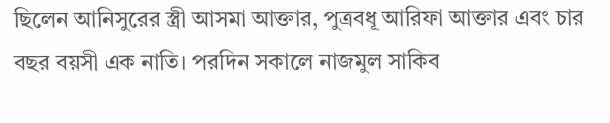ছিলেন আনিসুরের স্ত্রী আসমা আক্তার, পুত্রবধূ আরিফা আক্তার এবং চার বছর বয়সী এক নাতি। পরদিন সকালে নাজমুল সাকিব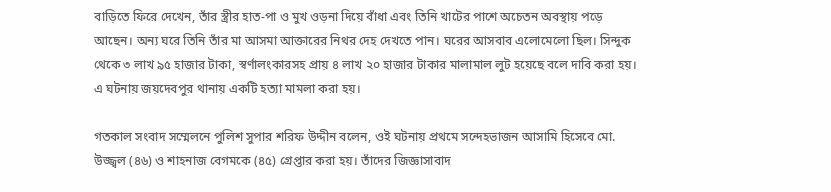বাড়িতে ফিরে দেখেন, তাঁর স্ত্রীর হাত-পা ও মুখ ওড়না দিয়ে বাঁধা এবং তিনি খাটের পাশে অচেতন অবস্থায় পড়ে আছেন। অন্য ঘরে তিনি তাঁর মা আসমা আক্তারের নিথর দেহ দেখতে পান। ঘরের আসবাব এলোমেলো ছিল। সিন্দুক থেকে ৩ লাখ ৯৫ হাজার টাকা, স্বর্ণালংকারসহ প্রায় ৪ লাখ ২০ হাজার টাকার মালামাল লুট হয়েছে বলে দাবি করা হয়। এ ঘটনায় জয়দেবপুর থানায় একটি হত্যা মামলা করা হয়।

গতকাল সংবাদ সম্মেলনে পুলিশ সুপার শরিফ উদ্দীন বলেন, ওই ঘটনায় প্রথমে সন্দেহভাজন আসামি হিসেবে মো. উজ্জ্বল (৪৬) ও শাহনাজ বেগমকে (৪৫) গ্রেপ্তার করা হয়। তাঁদের জিজ্ঞাসাবাদ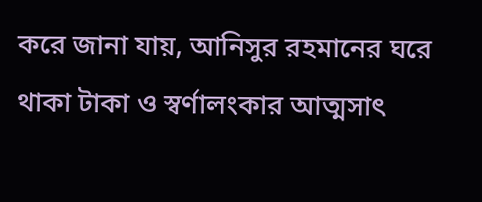করে জানা যায়, আনিসুর রহমানের ঘরে থাকা টাকা ও স্বর্ণালংকার আত্মসাৎ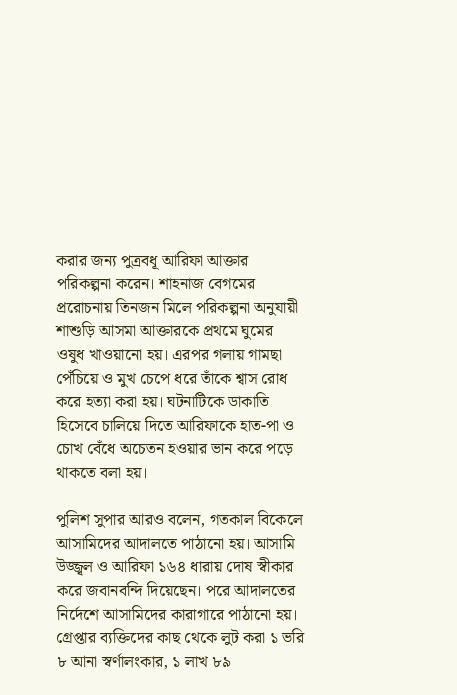করার জন্য পুত্রবধূ আরিফা আক্তার পরিকল্পনা করেন। শাহনাজ বেগমের প্ররোচনায় তিনজন মিলে পরিকল্পনা অনুযায়ী শাশুড়ি আসমা আক্তারকে প্রথমে ঘুমের ওষুধ খাওয়ানো হয়। এরপর গলায় গামছা পেঁচিয়ে ও মুখ চেপে ধরে তাঁকে শ্বাস রোধ করে হত্যা করা হয়। ঘটনাটিকে ডাকাতি হিসেবে চালিয়ে দিতে আরিফাকে হাত-পা ও চোখ বেঁধে অচেতন হওয়ার ভান করে পড়ে থাকতে বলা হয়।

পুলিশ সুপার আরও বলেন, গতকাল বিকেলে আসামিদের আদালতে পাঠানো হয়। আসামি উজ্জ্বল ও আরিফা ১৬৪ ধারায় দোষ স্বীকার করে জবানবন্দি দিয়েছেন। পরে আদালতের নির্দেশে আসামিদের কারাগারে পাঠানো হয়। গ্রেপ্তার ব্যক্তিদের কাছ থেকে লুট করা ১ ভরি ৮ আনা স্বর্ণালংকার, ১ লাখ ৮৯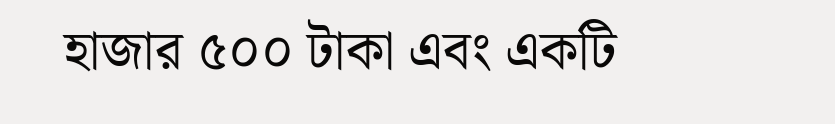হাজার ৫০০ টাকা এবং একটি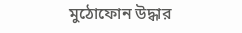মুঠোফোন উদ্ধার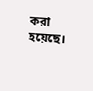করা হয়েছে।